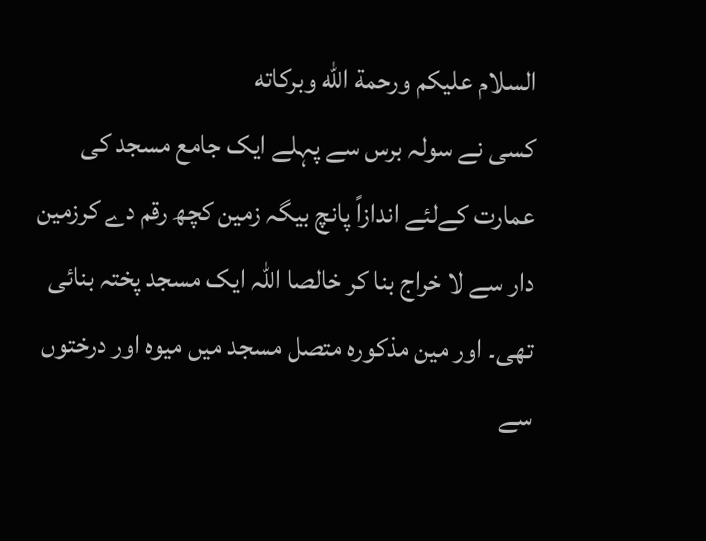السلام عليكم ورحمة الله وبركاته
کسی نے سولہ برس سے پہلے ایک جامع مسجد کی عمارت کےلئے اندازاً پانچ بیگہ زمین کچھ رقم دے کرزمین دار سے لا خراج بنا کر خالصا اللہ ایک مسجد پختہ بنائی تھی۔ اور مین مذکورہ متصل مسجد میں میوہ اور درختوں سے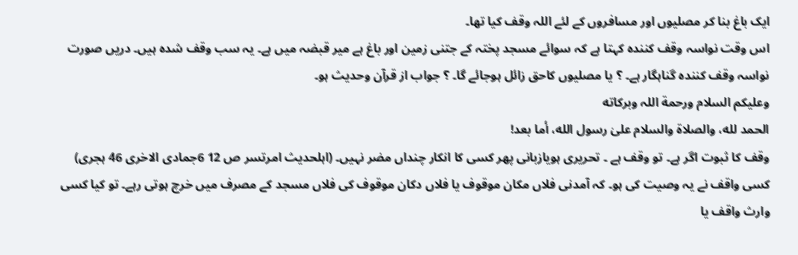ایک باغ بنا کر مصلیوں اور مسافروں کے لئے اللہ وقف کیا تھا۔
اس وقت نواسہ وقف کنندہ کہتا ہے کہ سوائے مسجد پختہ کے جتنی زمین اور باغ ہے میر قبضہ میں ہے۔ یہ سب وقف شدہ ہیں۔ دریں صورت نواسہ وقف کنندہ گناہگار ہے۔ ؟ یا مصلیوں کاحق زائل ہوجائے گا۔ ؟ جواب از قرآن وحدیث ہو۔
وعلیکم السلام ورحمة اللہ وبرکاته
الحمد لله، والصلاة والسلام علىٰ رسول الله، أما بعد!
وقف کا ثبوت اگر ہے۔ تو وقف ہے ۔ تحریری ہویازبانی پھر کسی کا انکار چنداں مضر نہیں۔ (اہلحدیث امرتسر ص 12 6جمادی الاخری 46 ہجری)
کسی واقف نے یہ وصیت کی ہو۔ کہ آمدنی فلاں مکان موقوف یا فلاں دکان موقوف کی فلاں مسجد کے مصرف میں خرچ ہوتی رہے۔ تو کیا کسی وارث واقف یا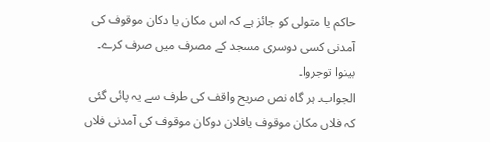حاکم یا متولی کو جائز ہے کہ اس مکان یا دکان موقوف کی آمدنی کسی دوسری مسجد کے مصرف میں صرف کرے۔ بینوا توجروا۔
الجواب۔ ہر گاہ نص صریح واقف کی طرف سے یہ پائی گئی کہ فلاں مکان موقوف یافلان دوکان موقوف کی آمدنی فلاں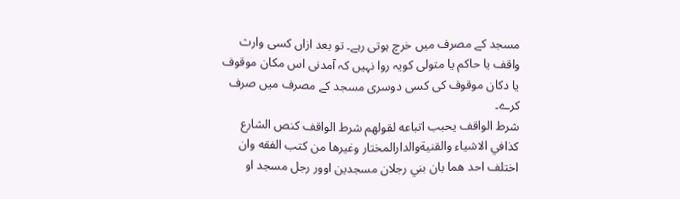مسجد کے مصرف میں خرچ ہوتی رہے۔ تو بعد ازاں کسی وارث واقف یا حاکم یا متولی کویہ روا نہیں کہ آمدنی اس مکان موقوف یا دکان موقوف کی کسی دوسری مسجد کے مصرف میں صرف کرے۔
شرط الواقف يحبب اتباعه لقولهم شرط الواقف كنص الشارع كذافي الاشياء والقنيةوالدارالمختار وغيرها من كتب الفقه وان اختلف احد هما بان بني رجلان مسجدين اوور رجل مسجد او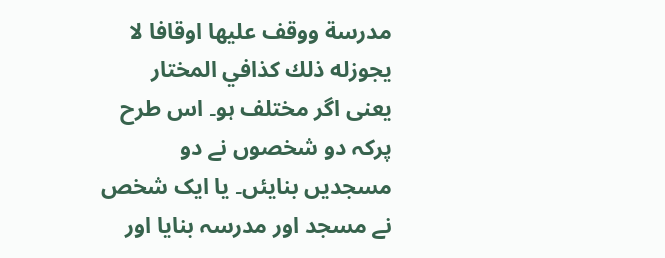مدرسة ووقف عليها اوقافا لا يجوزله ذلك كذافي المختار
یعنی اگر مختلف ہو۔ اس طرح پرکہ دو شخصوں نے دو مسجدیں بنایئں۔ یا ایک شخص نے مسجد اور مدرسہ بنایا اور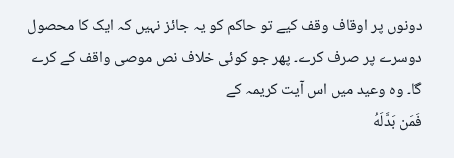دونوں پر اوقاف وقف کیے تو حاکم کو یہ جائز نہیں کہ ایک کا محصول دوسرے پر صرف کرے۔ پھر جو کوئی خلاف نص موصی واقف کے کرے گا۔ وہ وعید میں اس آیت کریمہ کے
فَمَن بَدَّلَهُ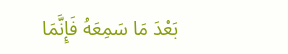بَعْدَ مَا سَمِعَهُ فَإِنَّمَا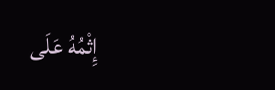إِثْمُهُ عَلَى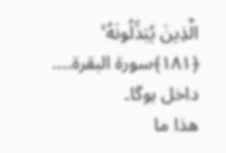الَّذِينَ يُبَدِّلُونَهُ ۚ ﴿١٨١﴾سورة البقرة....
داخل ہوگا۔
ھذا ما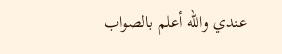عندي والله أعلم بالصواب